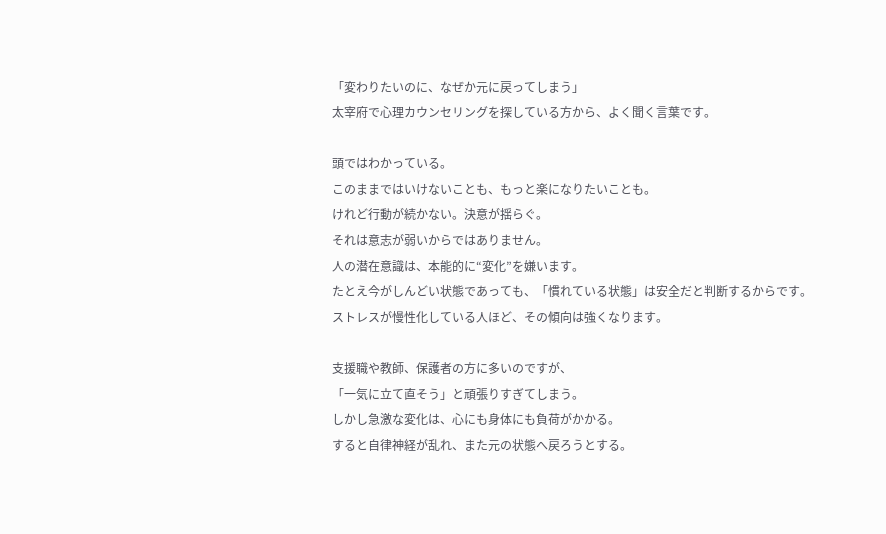「変わりたいのに、なぜか元に戻ってしまう」
太宰府で心理カウンセリングを探している方から、よく聞く言葉です。

頭ではわかっている。
このままではいけないことも、もっと楽になりたいことも。
けれど行動が続かない。決意が揺らぐ。
それは意志が弱いからではありません。
人の潜在意識は、本能的に“変化”を嫌います。
たとえ今がしんどい状態であっても、「慣れている状態」は安全だと判断するからです。
ストレスが慢性化している人ほど、その傾向は強くなります。

支援職や教師、保護者の方に多いのですが、
「一気に立て直そう」と頑張りすぎてしまう。
しかし急激な変化は、心にも身体にも負荷がかかる。
すると自律神経が乱れ、また元の状態へ戻ろうとする。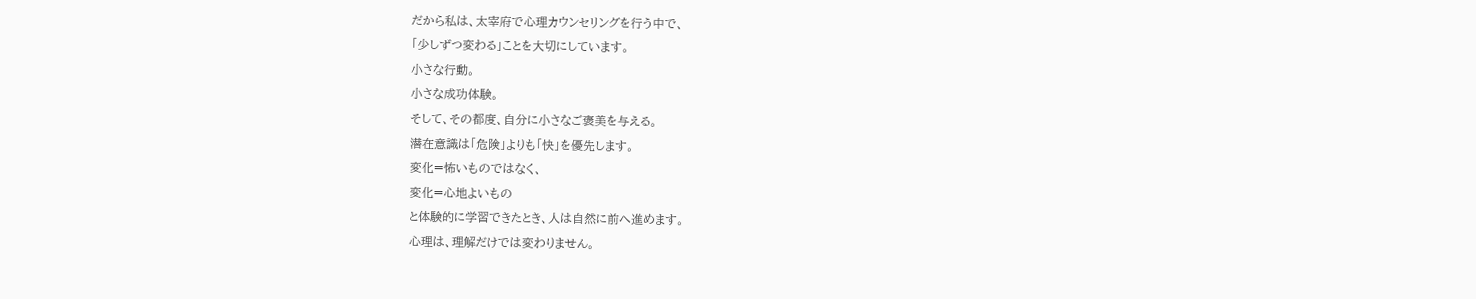だから私は、太宰府で心理カウンセリングを行う中で、
「少しずつ変わる」ことを大切にしています。
小さな行動。
小さな成功体験。
そして、その都度、自分に小さなご褒美を与える。
潜在意識は「危険」よりも「快」を優先します。
変化=怖いものではなく、
変化=心地よいもの
と体験的に学習できたとき、人は自然に前へ進めます。
心理は、理解だけでは変わりません。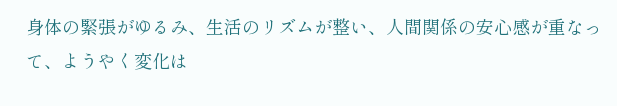身体の緊張がゆるみ、生活のリズムが整い、人間関係の安心感が重なって、ようやく変化は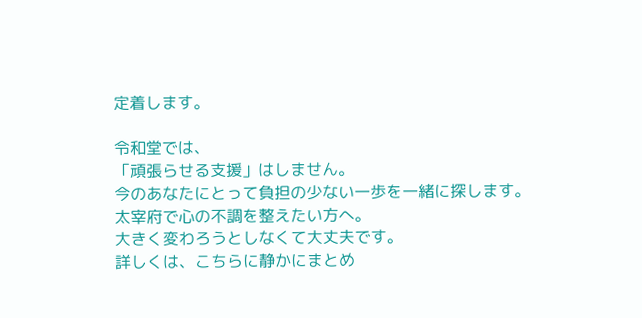定着します。

令和堂では、
「頑張らせる支援」はしません。
今のあなたにとって負担の少ない一歩を一緒に探します。
太宰府で心の不調を整えたい方へ。
大きく変わろうとしなくて大丈夫です。
詳しくは、こちらに静かにまとめ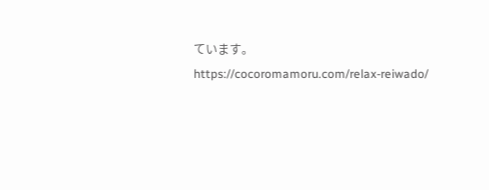ています。
https://cocoromamoru.com/relax-reiwado/